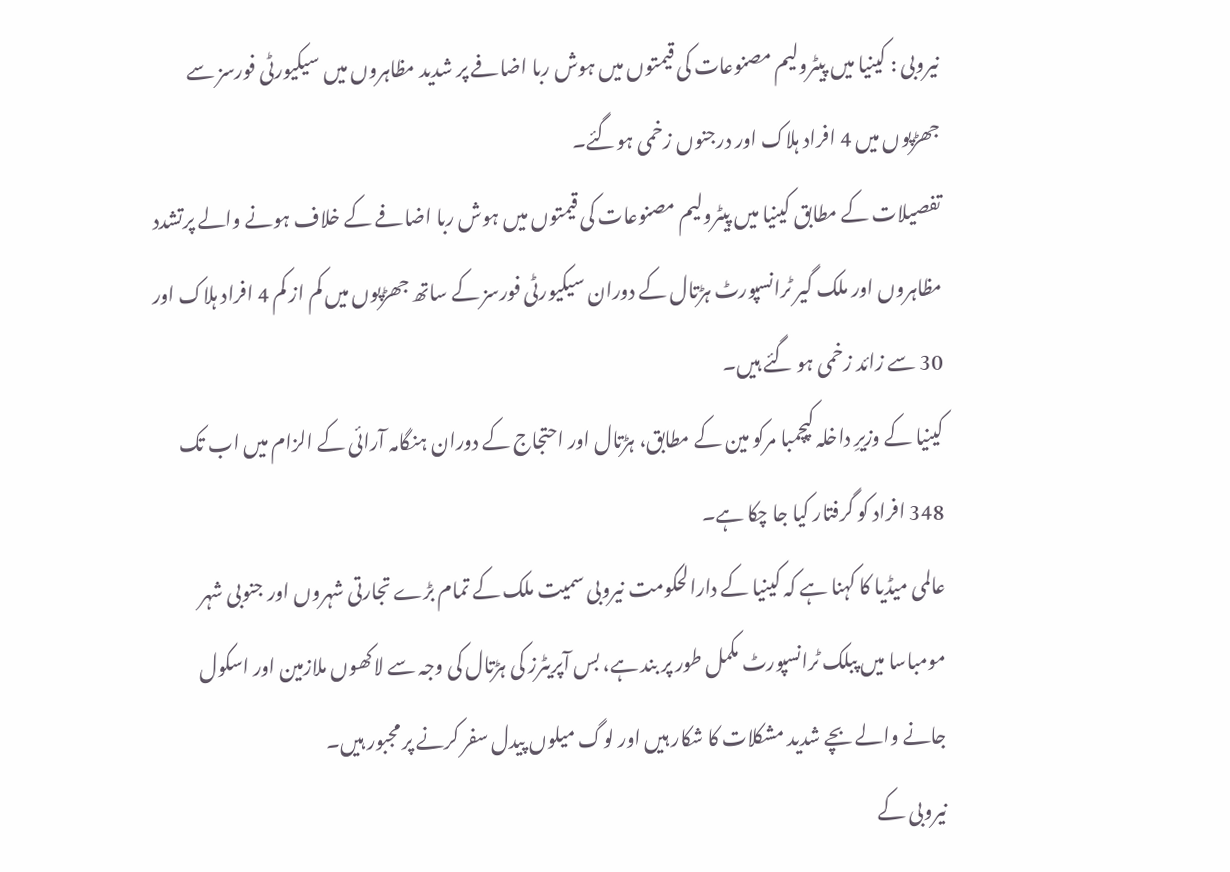نیروبی : کینیا میں پیٹرولیم مصنوعات کی قیمتوں میں ہوش ربا اضافے پر شدید مظاہروں میں سیکیورٹی فورسز سے جھڑپوں میں 4 افراد ہلاک اور درجنوں زخمی ہوگئے۔
تفصیلات کے مطابق کینیا میں پیٹرولیم مصنوعات کی قیمتوں میں ہوش ربا اضافے کے خلاف ہونے والے پرتشدد مظاہروں اور ملک گیر ٹرانسپورٹ ہڑتال کے دوران سیکیورٹی فورسز کے ساتھ جھڑپوں میں کم از کم 4 افراد ہلاک اور 30 سے زائد زخمی ہو گئے ہیں۔
کینیا کے وزیرِ داخلہ کپچمبا مرکو مین کے مطابق، ہڑتال اور احتجاج کے دوران ہنگامہ آرائی کے الزام میں اب تک 348 افراد کو گرفتار کیا جا چکا ہے۔
عالمی میڈیا کا کہنا ہے کہ کینیا کے دارالحکومت نیروبی سمیت ملک کے تمام بڑے تجارتی شہروں اور جنوبی شہر مومباسا میں پبلک ٹرانسپورٹ مکمل طور پر بند ہے، بس آپریٹرز کی ہڑتال کی وجہ سے لاکھوں ملازمین اور اسکول جانے والے بچے شدید مشکلات کا شکار ہیں اور لوگ میلوں پیدل سفر کرنے پر مجبور ہیں۔
نیروبی کے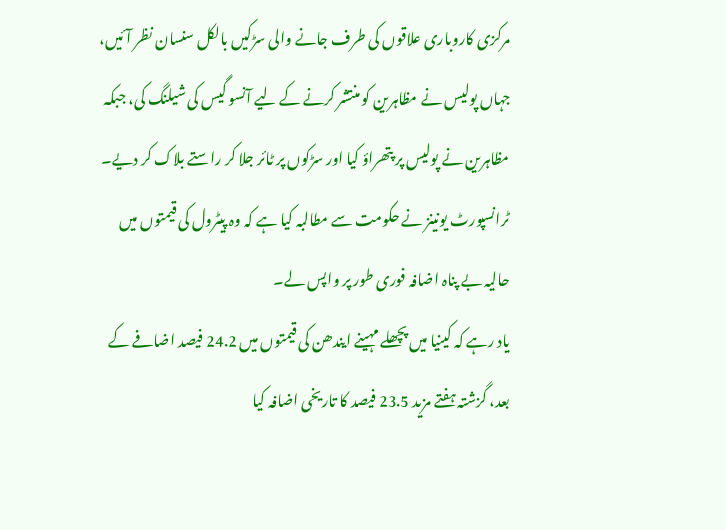مرکزی کاروباری علاقوں کی طرف جانے والی سڑکیں بالکل سنسان نظر آئیں، جہاں پولیس نے مظاہرین کو منتشر کرنے کے لیے آنسو گیس کی شیلنگ کی، جبکہ مظاہرین نے پولیس پر پتھراؤ کیا اور سڑکوں پر ٹائر جلا کر راستے بلاک کر دیے۔
ٹرانسپورٹ یونینز نے حکومت سے مطالبہ کیا ہے کہ وہ پیٹرول کی قیمتوں میں حالیہ بے پناہ اضافہ فوری طور پر واپس لے۔
یاد رہے کہ کینیا میں پچھلے مہینے ایندھن کی قیمتوں میں 24.2 فیصد اضافے کے بعد، گزشتہ ہفتے مزید 23.5 فیصد کا تاریخی اضافہ کیا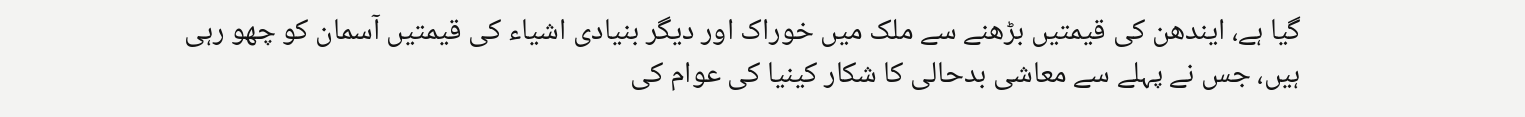گیا ہے، ایندھن کی قیمتیں بڑھنے سے ملک میں خوراک اور دیگر بنیادی اشیاء کی قیمتیں آسمان کو چھو رہی ہیں، جس نے پہلے سے معاشی بدحالی کا شکار کینیا کی عوام کی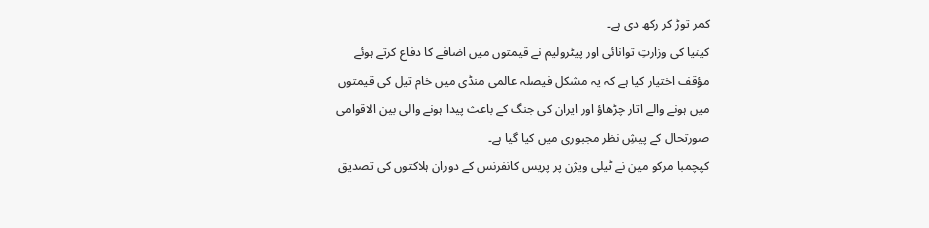کمر توڑ کر رکھ دی ہے۔
کینیا کی وزارتِ توانائی اور پیٹرولیم نے قیمتوں میں اضافے کا دفاع کرتے ہوئے مؤقف اختیار کیا ہے کہ یہ مشکل فیصلہ عالمی منڈی میں خام تیل کی قیمتوں میں ہونے والے اتار چڑھاؤ اور ایران کی جنگ کے باعث پیدا ہونے والی بین الاقوامی صورتحال کے پیشِ نظر مجبوری میں کیا گیا ہے۔
کپچمبا مرکو مین نے ٹیلی ویژن پر پریس کانفرنس کے دوران ہلاکتوں کی تصدیق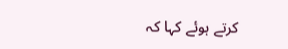کرتے ہوئے کہا کہ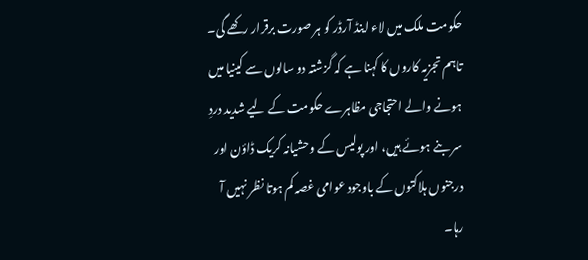حکومت ملک میں لاء اینڈ آرڈر کو ہر صورت برقرار رکھے گی۔
تاہم تجزیہ کاروں کا کہنا ہے کہ گزشتہ دو سالوں سے کینیا میں ہونے والے احتجاجی مظاہرے حکومت کے لیے شدید دردِ سر بنے ہوئے ہیں، اور پولیس کے وحشیانہ کریک ڈاؤن اور درجنوں ہلاکتوں کے باوجود عوامی غصہ کم ہوتا نظر نہیں آ رہا۔